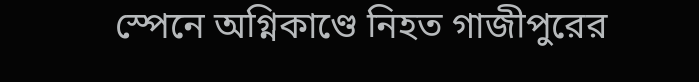স্পেনে অগ্নিকাণ্ডে নিহত গাজীপুরের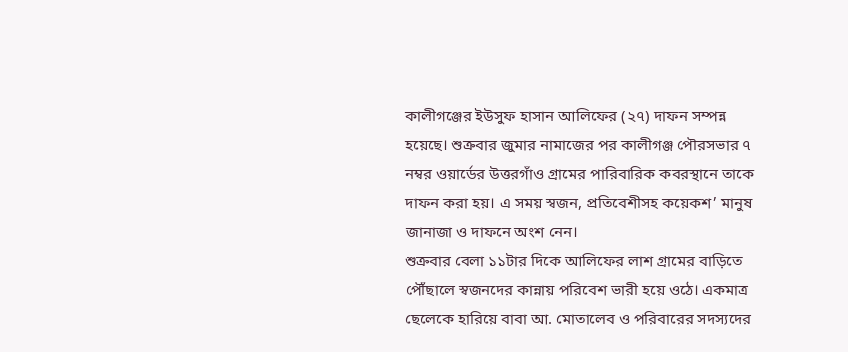কালীগঞ্জের ইউসুফ হাসান আলিফের (২৭) দাফন সম্পন্ন হয়েছে। শুক্রবার জুমার নামাজের পর কালীগঞ্জ পৌরসভার ৭ নম্বর ওয়ার্ডের উত্তরগাঁও গ্রামের পারিবারিক কবরস্থানে তাকে দাফন করা হয়। এ সময় স্বজন, প্রতিবেশীসহ কয়েকশ’ মানুষ জানাজা ও দাফনে অংশ নেন।
শুক্রবার বেলা ১১টার দিকে আলিফের লাশ গ্রামের বাড়িতে পৌঁছালে স্বজনদের কান্নায় পরিবেশ ভারী হয়ে ওঠে। একমাত্র ছেলেকে হারিয়ে বাবা আ. মোতালেব ও পরিবারের সদস্যদের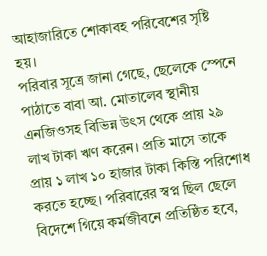আহাজারিতে শোকাবহ পরিবেশের সৃষ্টি হয়।
পরিবার সূত্রে জানা গেছে, ছেলেকে স্পেনে পাঠাতে বাবা আ. মোতালেব স্থানীয় এনজিওসহ বিভিন্ন উৎস থেকে প্রায় ২৯ লাখ টাকা ঋণ করেন। প্রতি মাসে তাকে প্রায় ১ লাখ ১০ হাজার টাকা কিস্তি পরিশোধ করতে হচ্ছে। পরিবারের স্বপ্ন ছিল ছেলে বিদেশে গিয়ে কর্মজীবনে প্রতিষ্ঠিত হবে,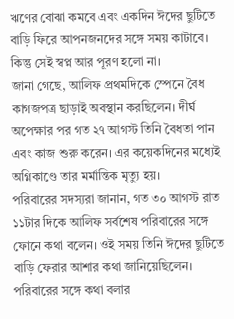ঋণের বোঝা কমবে এবং একদিন ঈদের ছুটিতে বাড়ি ফিরে আপনজনদের সঙ্গে সময় কাটাবে। কিন্তু সেই স্বপ্ন আর পূরণ হলো না।
জানা গেছে, আলিফ প্রথমদিকে স্পেনে বৈধ কাগজপত্র ছাড়াই অবস্থান করছিলেন। দীর্ঘ অপেক্ষার পর গত ২৭ আগস্ট তিনি বৈধতা পান এবং কাজ শুরু করেন। এর কয়েকদিনের মধ্যেই অগ্নিকাণ্ডে তার মর্মান্তিক মৃত্যু হয়।
পরিবারের সদস্যরা জানান, গত ৩০ আগস্ট রাত ১১টার দিকে আলিফ সর্বশেষ পরিবারের সঙ্গে ফোনে কথা বলেন। ওই সময় তিনি ঈদের ছুটিতে বাড়ি ফেরার আশার কথা জানিয়েছিলেন। পরিবারের সঙ্গে কথা বলার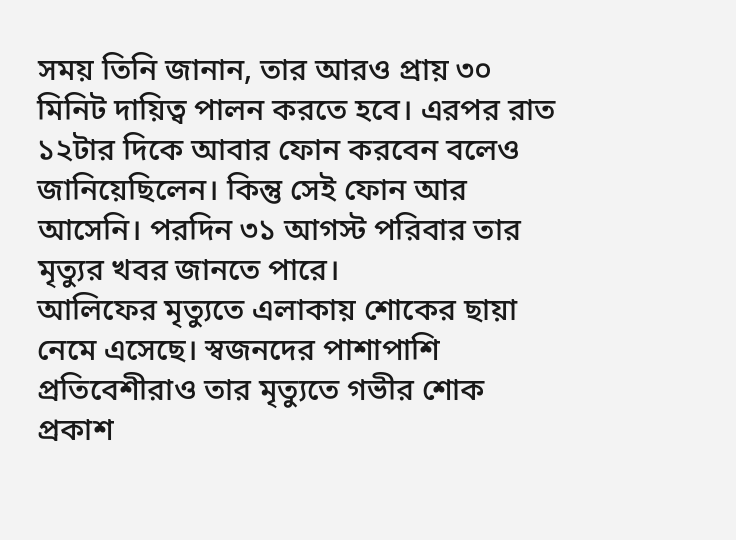সময় তিনি জানান, তার আরও প্রায় ৩০ মিনিট দায়িত্ব পালন করতে হবে। এরপর রাত ১২টার দিকে আবার ফোন করবেন বলেও জানিয়েছিলেন। কিন্তু সেই ফোন আর আসেনি। পরদিন ৩১ আগস্ট পরিবার তার মৃত্যুর খবর জানতে পারে।
আলিফের মৃত্যুতে এলাকায় শোকের ছায়া নেমে এসেছে। স্বজনদের পাশাপাশি প্রতিবেশীরাও তার মৃত্যুতে গভীর শোক প্রকাশ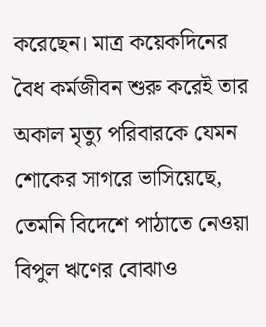করেছেন। মাত্র কয়েকদিনের বৈধ কর্মজীবন শুরু করেই তার অকাল মৃত্যু পরিবারকে যেমন শোকের সাগরে ভাসিয়েছে, তেমনি বিদেশে পাঠাতে নেওয়া বিপুল ঋণের বোঝাও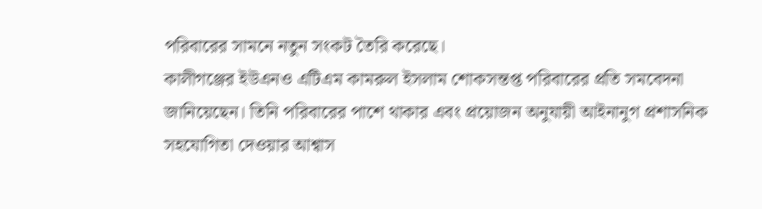পরিবারের সামনে নতুন সংকট তৈরি করেছে।
কালীগঞ্জের ইউএনও এটিএম কামরুল ইসলাম শোকসন্তপ্ত পরিবারের প্রতি সমবেদনা জানিয়েছেন। তিনি পরিবারের পাশে থাকার এবং প্রয়োজন অনুযায়ী আইনানুগ প্রশাসনিক সহযোগিতা দেওয়ার আশ্বাস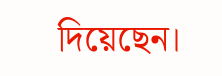দিয়েছেন।